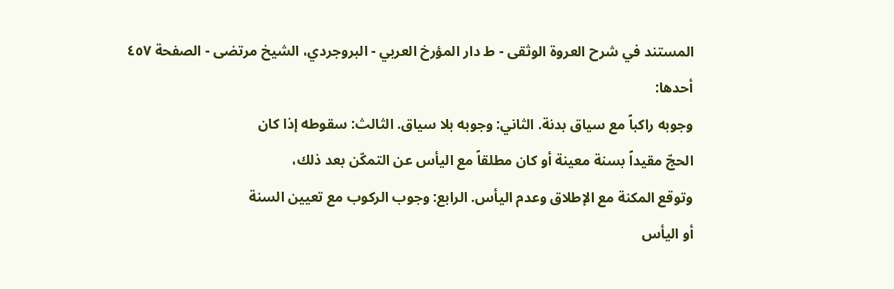المستند في شرح العروة الوثقى - ط دار المؤرخ العربي - البروجردي، الشيخ مرتضى - الصفحة ٤٥٧
أحدها:
وجوبه راكباً مع سياق بدنة. الثاني: وجوبه بلا سياق. الثالث: سقوطه إذا كان
الحجّ مقيداً بسنة معينة أو كان مطلقاً مع اليأس عن التمكّن بعد ذلك،
وتوقع المكنة مع الإطلاق وعدم اليأس. الرابع: وجوب الركوب مع تعيين السنة
أو اليأس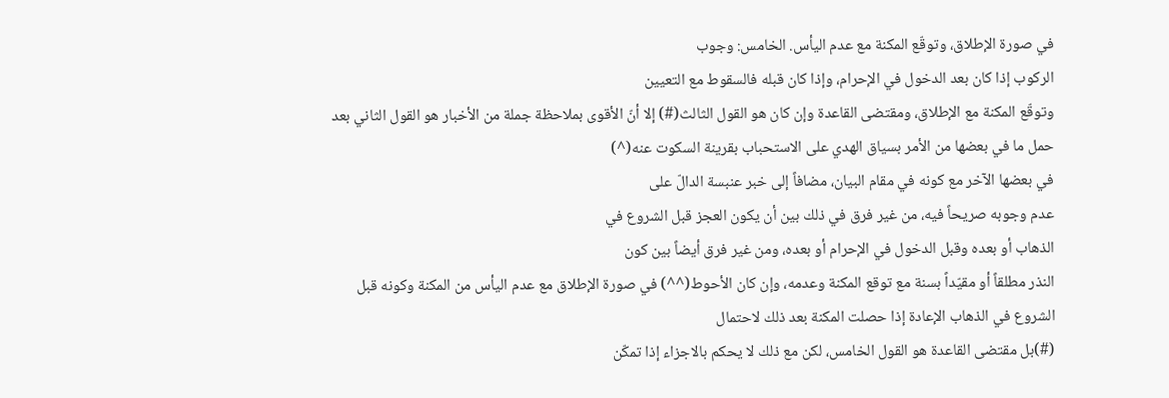في صورة الإطلاق، وتوقّع المكنة مع عدم اليأس. الخامس: وجوب
الركوب إذا كان بعد الدخول في الإحرام، وإذا كان قبله فالسقوط مع التعيين
وتوقّع المكنة مع الإطلاق، ومقتضى القاعدة وإن كان هو القول الثالث(#) إلا أنّ الأقوى بملاحظة جملة من الأخبار هو القول الثاني بعد حمل ما في بعضها من الأمر بسياق الهدي على الاستحباب بقرينة السكوت عنه(^)
في بعضها الآخر مع كونه في مقام البيان، مضافاً إلى خبر عنبسة الدالّ على
عدم وجوبه صريحاً فيه، من غير فرق في ذلك بين أن يكون العجز قبل الشروع في
الذهاب أو بعده وقبل الدخول في الإحرام أو بعده، ومن غير فرق أيضاً بين كون
النذر مطلقاً أو مقيّداً بسنة مع توقع المكنة وعدمه، وإن كان الأحوط(^^) في صورة الإطلاق مع عدم اليأس من المكنة وكونه قبل الشروع في الذهاب الإعادة إذا حصلت المكنة بعد ذلك لاحتمال
(#)بل مقتضى القاعدة هو القول الخامس، لكن مع ذلك لا يحكم بالاجزاء إذا تمكّن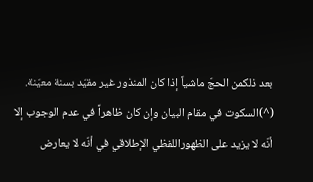بعد ذلكمن الحجّ ماشياً إذا كان المنذور غير مقيّد بسنة معيّنة.
(^)السكوت في مقام البيان وإن كان ظاهراً في عدم الوجوب إلا أنّه لا يزيد على الظهوراللفظي الإطلاقي في أنّه لا يعارض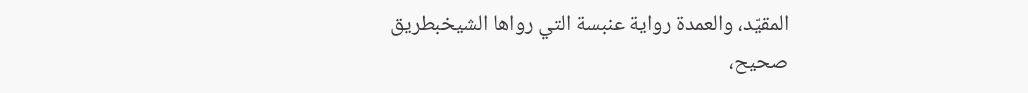المقيّد، والعمدة رواية عنبسة التي رواها الشيخبطريق صحيح،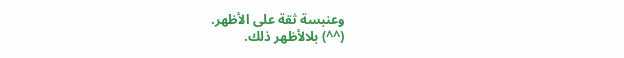وعنبسة ثقة على الأظهر.
(^^) بلالأظهر ذلك.